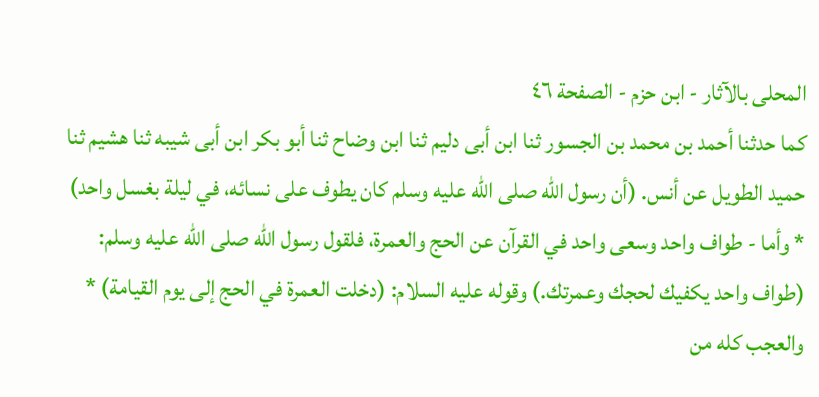المحلى بالآثار - ابن حزم - الصفحة ٤٦
كما حدثنا أحمد بن محمد بن الجسور ثنا ابن أبى دليم ثنا ابن وضاح ثنا أبو بكر ابن أبى شيبه ثنا هشيم ثنا حميد الطويل عن أنس. (أن رسول الله صلى الله عليه وسلم كان يطوف على نسائه، في ليلة بغسل واحد) * وأما - طواف واحد وسعى واحد في القرآن عن الحج والعمرة، فلقول رسول الله صلى الله عليه وسلم: (طواف واحد يكفيك لحجك وعمرتك.) وقوله عليه السلام: (دخلت العمرة في الحج إلى يوم القيامة) * والعجب كله من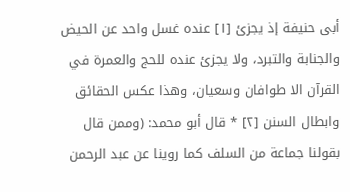أبى حنيفة إذ يجزئ [١] عنده غسل واحد عن الحيض والجنابة والتبرد، ولا يجزئ عنده للحج والعمرة في القرآن الا طوافان وسعيان، وهذا عكس الحقائق وابطال السنن [٢] * قال أبو محمد: (وممن قال بقولنا جماعة من السلف كما روينا عن عبد الرحمن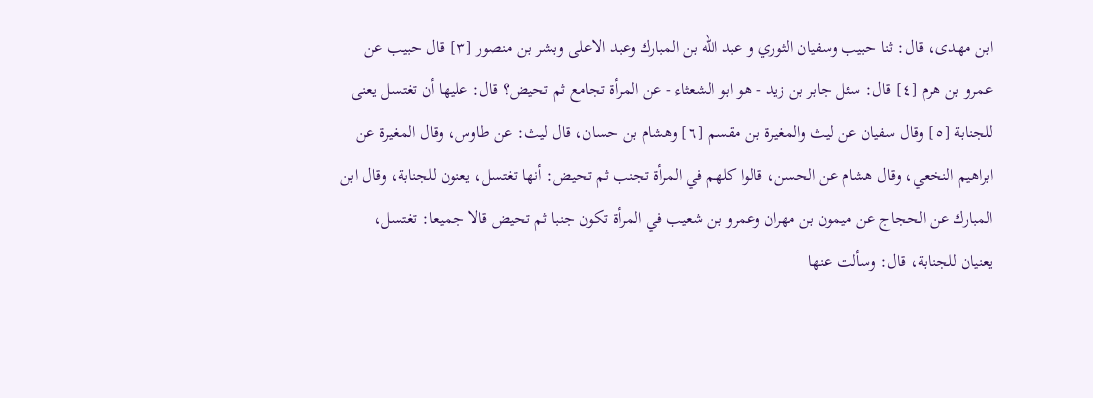ابن مهدى، قال: ثنا حبيب وسفيان الثوري و عبد الله بن المبارك وعبد الاعلى وبشر بن منصور [٣] قال حبيب عن عمرو بن هرم [٤] قال: سئل جابر بن زيد - هو ابو الشعثاء - عن المرأة تجامع ثم تحيض؟ قال: عليها أن تغتسل يعنى للجنابة [٥] وقال سفيان عن ليث والمغيرة بن مقسم [٦] وهشام بن حسان، قال ليث: عن طاوس، وقال المغيرة عن ابراهيم النخعي، وقال هشام عن الحسن، قالوا كلهم في المرأة تجنب ثم تحيض: أنها تغتسل، يعنون للجنابة، وقال ابن المبارك عن الحجاج عن ميمون بن مهران وعمرو بن شعيب في المرأة تكون جنبا ثم تحيض قالا جميعا: تغتسل، يعنيان للجنابة، قال: وسألت عنها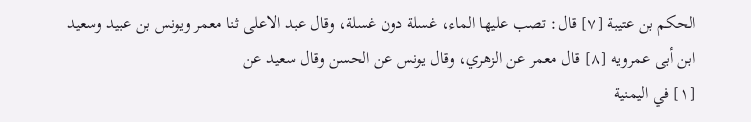الحكم بن عتيبة [٧] قال: تصب عليها الماء، غسلة دون غسلة، وقال عبد الاعلى ثنا معمر ويونس بن عبيد وسعيد ابن أبى عمرويه [٨] قال معمر عن الزهري، وقال يونس عن الحسن وقال سعيد عن
[١] في اليمنية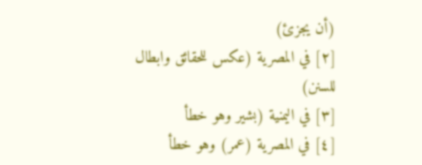(أن يجزئ)
[٢] في المصرية (عكس للحقائق وابطال للسنن)
[٣] في اليمنية (بشير وهو خطأ
[٤] في المصرية (عمر) وهو خطأ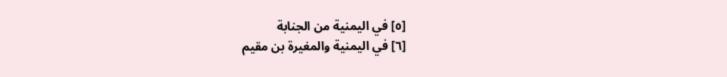[٥] في اليمنية من الجنابة
[٦] في اليمنية والمغيرة بن مقيم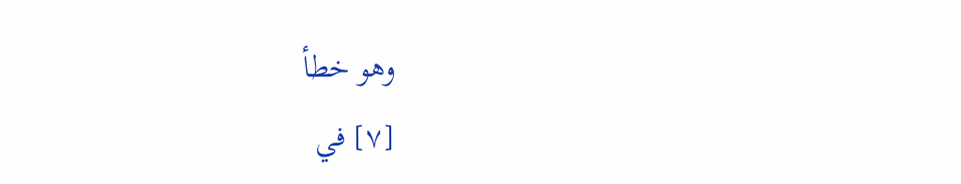وهو خطأ
[٧] في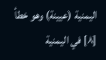اليمنية (عيينة) وهو خطأ
[٨] في اليمنية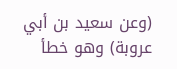(وعن سعيد بن أبي عروبة) وهو خطأ